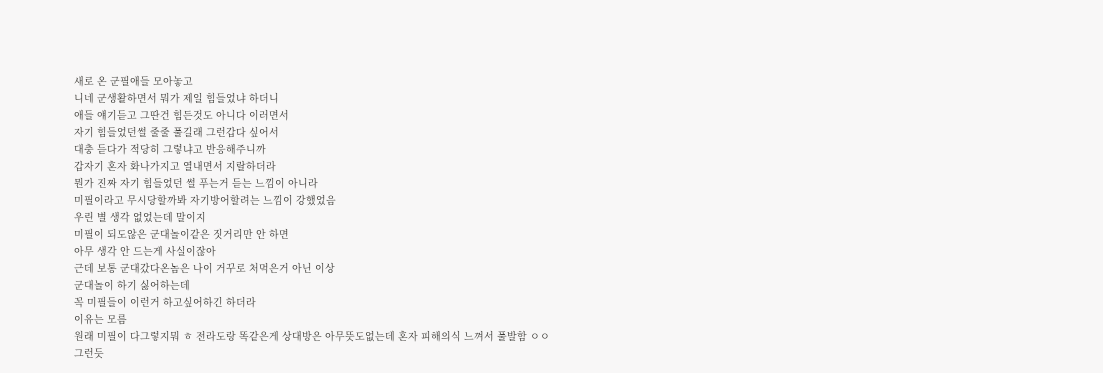새로 온 군필애들 모아놓고
니네 군생활하면서 뭐가 제일 힘들었냐 하더니
애들 얘기듣고 그딴건 힘든것도 아니다 이러면서
자기 힘들었던썰 줄줄 풀길래 그런갑다 싶어서
대충 듣다가 적당히 그렇냐고 반응해주니까
갑자기 혼자 화나가지고 열내면서 지랄하더라
뭔가 진짜 자기 힘들었던 썰 푸는거 듣는 느낌이 아니라
미필이라고 무시당할까봐 자기방어할려는 느낌이 강했었음
우린 별 생각 없었는데 말이지
미필이 되도않은 군대놀이같은 짓거리만 안 하면
아무 생각 안 드는게 사실이잖아
근데 보통 군대갔다온놈은 나이 거꾸로 처먹은거 아닌 이상
군대놀이 하기 싫어하는데
꼭 미필들이 이런거 하고싶어하긴 하더라
이유는 모름
원래 미필이 다그렇지뭐 ㅎ 전라도랑 똑같은게 상대방은 아무뜻도없는데 혼자 피해의식 느껴서 풀발함 ㅇㅇ
그런듯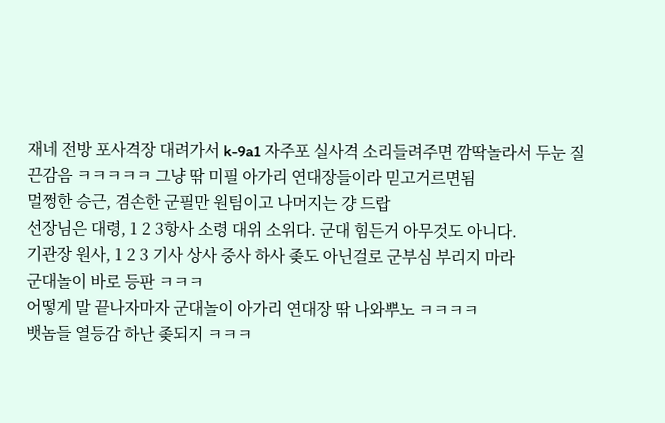재네 전방 포사격장 대려가서 k-9a1 자주포 실사격 소리들려주면 깜딱놀라서 두눈 질끈감음 ㅋㅋㅋㅋㅋ 그냥 딲 미필 아가리 연대장들이라 믿고거르면됨
멀쩡한 승근, 겸손한 군필만 원팀이고 나머지는 걍 드랍
선장님은 대령, 1 2 3항사 소령 대위 소위다. 군대 힘든거 아무것도 아니다.
기관장 원사, 1 2 3 기사 상사 중사 하사 좆도 아닌걸로 군부심 부리지 마라
군대놀이 바로 등판 ㅋㅋㅋ
어떻게 말 끝나자마자 군대놀이 아가리 연대장 딲 나와뿌노 ㅋㅋㅋㅋ
뱃놈들 열등감 하난 좆되지 ㅋㅋㅋ